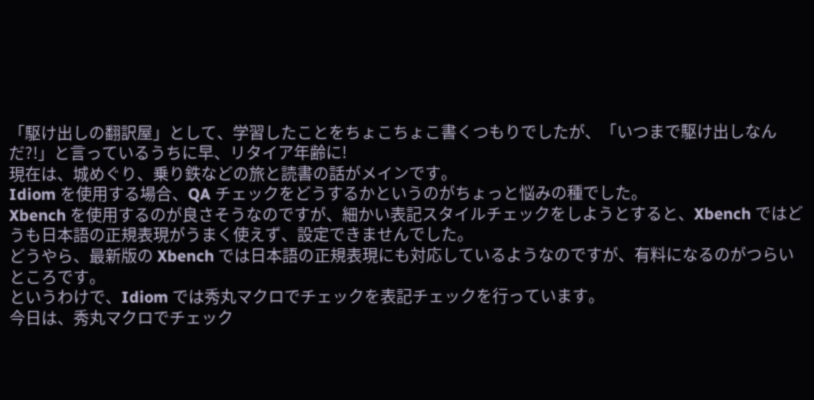「駆け出しの翻訳屋」として、学習したことをちょこちょこ書くつもりでしたが、「いつまで駆け出しなんだ?!」と言っているうちに早、リタイア年齢に!
現在は、城めぐり、乗り鉄などの旅と読書の話がメインです。
Idiom を使用する場合、QA チェックをどうするかというのがちょっと悩みの種でした。
Xbench を使用するのが良さそうなのですが、細かい表記スタイルチェックをしようとすると、Xbench ではどうも日本語の正規表現がうまく使えず、設定できませんでした。
どうやら、最新版の Xbench では日本語の正規表現にも対応しているようなのですが、有料になるのがつらいところです。
というわけで、Idiom では秀丸マクロでチェックを表記チェックを行っています。
今日は、秀丸マクロでチェック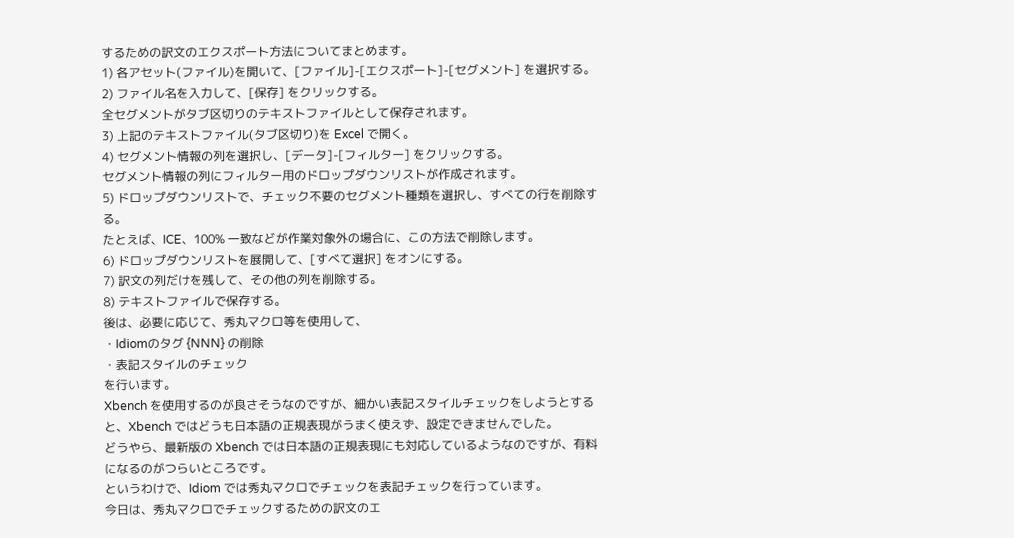するための訳文のエクスポート方法についてまとめます。
1) 各アセット(ファイル)を開いて、[ファイル]-[エクスポート]-[セグメント] を選択する。
2) ファイル名を入力して、[保存] をクリックする。
全セグメントがタブ区切りのテキストファイルとして保存されます。
3) 上記のテキストファイル(タブ区切り)を Excel で開く。
4) セグメント情報の列を選択し、[データ]-[フィルター] をクリックする。
セグメント情報の列にフィルター用のドロップダウンリストが作成されます。
5) ドロップダウンリストで、チェック不要のセグメント種類を選択し、すべての行を削除する。
たとえば、ICE、100% 一致などが作業対象外の場合に、この方法で削除します。
6) ドロップダウンリストを展開して、[すべて選択] をオンにする。
7) 訳文の列だけを残して、その他の列を削除する。
8) テキストファイルで保存する。
後は、必要に応じて、秀丸マクロ等を使用して、
・Idiomのタグ {NNN} の削除
・表記スタイルのチェック
を行います。
Xbench を使用するのが良さそうなのですが、細かい表記スタイルチェックをしようとすると、Xbench ではどうも日本語の正規表現がうまく使えず、設定できませんでした。
どうやら、最新版の Xbench では日本語の正規表現にも対応しているようなのですが、有料になるのがつらいところです。
というわけで、Idiom では秀丸マクロでチェックを表記チェックを行っています。
今日は、秀丸マクロでチェックするための訳文のエ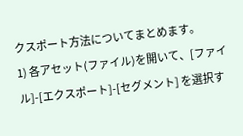クスポート方法についてまとめます。
1) 各アセット(ファイル)を開いて、[ファイル]-[エクスポート]-[セグメント] を選択す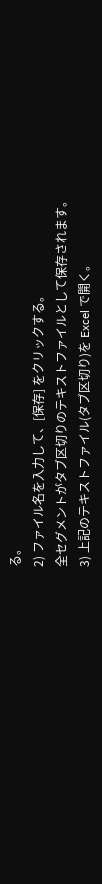る。
2) ファイル名を入力して、[保存] をクリックする。
全セグメントがタブ区切りのテキストファイルとして保存されます。
3) 上記のテキストファイル(タブ区切り)を Excel で開く。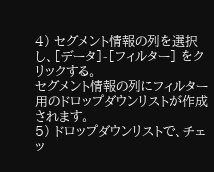4) セグメント情報の列を選択し、[データ]-[フィルター] をクリックする。
セグメント情報の列にフィルター用のドロップダウンリストが作成されます。
5) ドロップダウンリストで、チェッ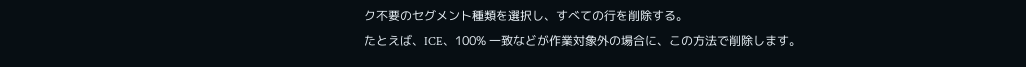ク不要のセグメント種類を選択し、すべての行を削除する。
たとえば、ICE、100% 一致などが作業対象外の場合に、この方法で削除します。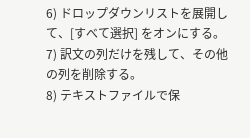6) ドロップダウンリストを展開して、[すべて選択] をオンにする。
7) 訳文の列だけを残して、その他の列を削除する。
8) テキストファイルで保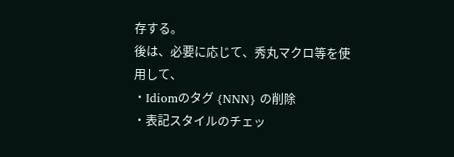存する。
後は、必要に応じて、秀丸マクロ等を使用して、
・Idiomのタグ {NNN} の削除
・表記スタイルのチェッ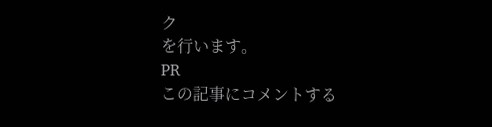ク
を行います。
PR
この記事にコメントする